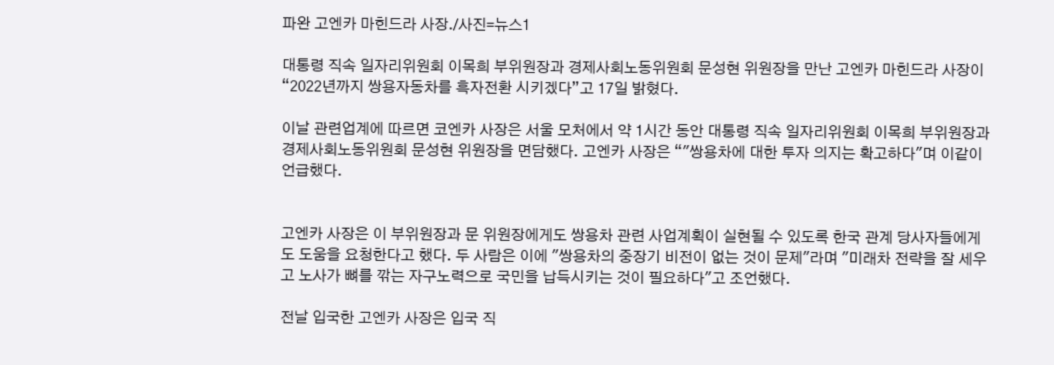파완 고엔카 마힌드라 사장./사진=뉴스1

대통령 직속 일자리위원회 이목희 부위원장과 경제사회노동위원회 문성현 위원장을 만난 고엔카 마힌드라 사장이 “2022년까지 쌍용자동차를 흑자전환 시키겠다”고 17일 밝혔다.

이날 관련업계에 따르면 코엔카 사장은 서울 모처에서 약 1시간 동안 대통령 직속 일자리위원회 이목희 부위원장과 경제사회노동위원회 문성현 위원장을 면담했다. 고엔카 사장은 “"쌍용차에 대한 투자 의지는 확고하다"며 이같이 언급했다.


고엔카 사장은 이 부위원장과 문 위원장에게도 쌍용차 관련 사업계획이 실현될 수 있도록 한국 관계 당사자들에게도 도움을 요청한다고 했다. 두 사람은 이에 "쌍용차의 중장기 비전이 없는 것이 문제"라며 "미래차 전략을 잘 세우고 노사가 뼈를 깎는 자구노력으로 국민을 납득시키는 것이 필요하다"고 조언했다.

전날 입국한 고엔카 사장은 입국 직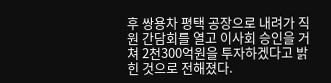후 쌍용차 평택 공장으로 내려가 직원 간담회를 열고 이사회 승인을 거쳐 2천300억원을 투자하겠다고 밝힌 것으로 전해졌다.